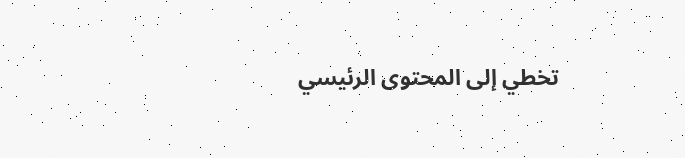تخطي إلى المحتوى الرئيسي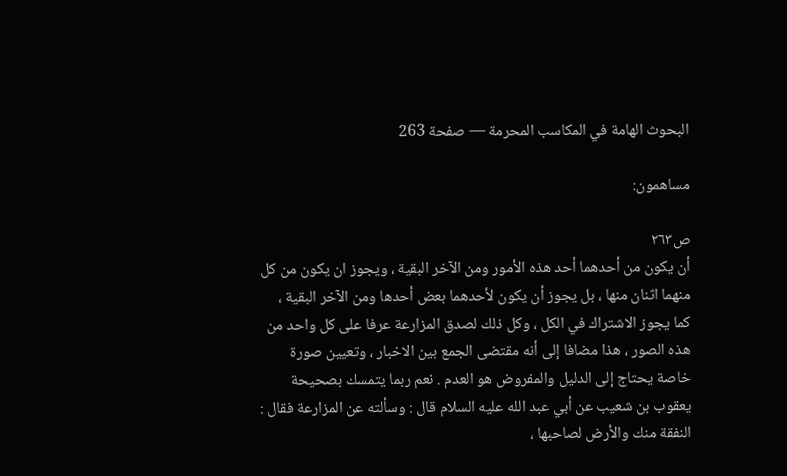البحوث الهامة في المكاسب المحرمة — صفحة 263

مساهمون:

ص٢٦٣
أن يكون من أحدهما أحد هذه الأمور ومن الآخر البقية ، ويجوز ان يكون من كل منهما اثنان منها ، بل يجوز أن يكون لأحدهما بعض أحدها ومن الآخر البقية ، كما يجوز الاشتراك في الكل ، وكل ذلك لصدق المزارعة عرفا على كل واحد من هذه الصور ، هذا مضافا إلى أنه مقتضى الجمع بين الاخبار ، وتعيين صورة خاصة يحتاج إلى الدليل والمفروض هو العدم . نعم ربما يتمسك بصحيحة يعقوب بن شعيب عن أبي عبد الله عليه السلام قال : وسألته عن المزارعة فقال : النفقة منك والأرض لصاحبها ،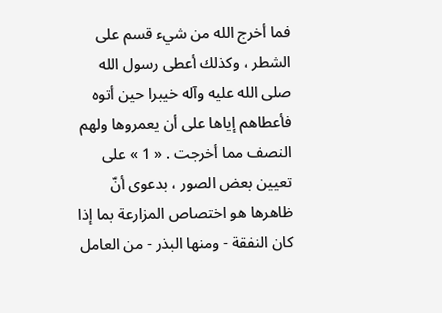فما أخرج الله من شيء قسم على الشطر ، وكذلك أعطى رسول الله صلى الله عليه وآله خيبرا حين أتوه فأعطاهم إياها على أن يعمروها ولهم النصف مما أخرجت . « 1 » على تعيين بعض الصور ، بدعوى أنّ ظاهرها هو اختصاص المزارعة بما إذا كان النفقة - ومنها البذر - من العامل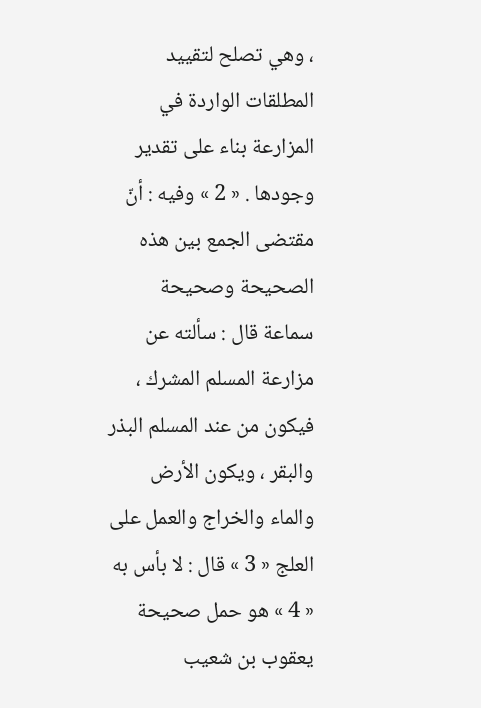، وهي تصلح لتقييد المطلقات الواردة في المزارعة بناء على تقدير وجودها . « 2 » وفيه : أنّ مقتضى الجمع بين هذه الصحيحة وصحيحة سماعة قال : سألته عن مزارعة المسلم المشرك ، فيكون من عند المسلم البذر والبقر ، ويكون الأرض والماء والخراج والعمل على العلج « 3 » قال : لا بأس به « 4 » هو حمل صحيحة يعقوب بن شعيب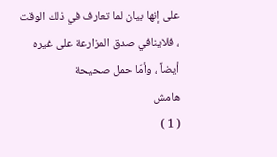على إنها بيان لما تعارف في ذلك الوقت ، فلاينافي صدق المزارعة على غيره أيضاً ، وأمّا حمل صحيحة
هامش
( 1 )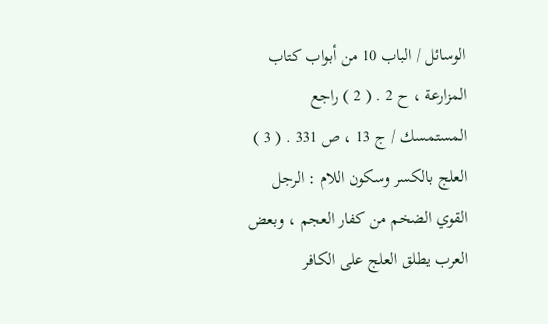الوسائل / الباب 10 من أبواب كتاب المزارعة ، ح 2 . ( 2 ) راجع المستمسك / ج 13 ، ص 331 . ( 3 ) العلج بالكسر وسكون اللام : الرجل القوي الضخم من كفار العجم ، وبعض العرب يطلق العلج على الكافر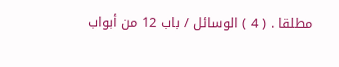مطلقا . ( 4 ) الوسائل / باب 12 من أبواب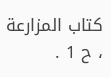كتاب المزارعة ، ح 1 .